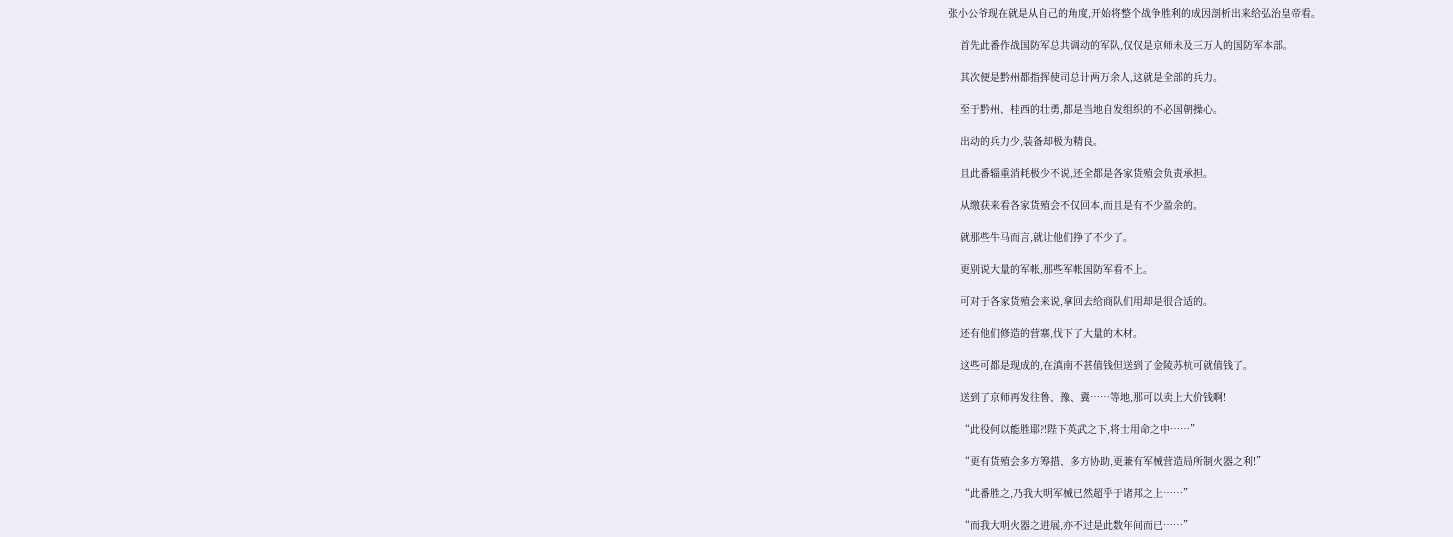张小公爷现在就是从自己的角度,开始将整个战争胜利的成因剖析出来给弘治皇帝看。

    首先此番作战国防军总共调动的军队,仅仅是京师未及三万人的国防军本部。

    其次便是黔州都指挥使司总计两万余人,这就是全部的兵力。

    至于黔州、桂西的壮勇,都是当地自发组织的不必国朝操心。

    出动的兵力少,装备却极为精良。

    且此番辎重消耗极少不说,还全都是各家货殖会负责承担。

    从缴获来看各家货殖会不仅回本,而且是有不少盈余的。

    就那些牛马而言,就让他们挣了不少了。

    更别说大量的军帐,那些军帐国防军看不上。

    可对于各家货殖会来说,拿回去给商队们用却是很合适的。

    还有他们修造的营寨,伐下了大量的木材。

    这些可都是现成的,在滇南不甚值钱但送到了金陵苏杭可就值钱了。

    送到了京师再发往鲁、豫、冀……等地,那可以卖上大价钱啊!

    “此役何以能胜耶?!陛下英武之下,将士用命之中……”

    “更有货殖会多方筹措、多方协助,更兼有军械营造局所制火器之利!”

    “此番胜之,乃我大明军械已然超乎于诸邦之上……”

    “而我大明火器之进展,亦不过是此数年间而已……”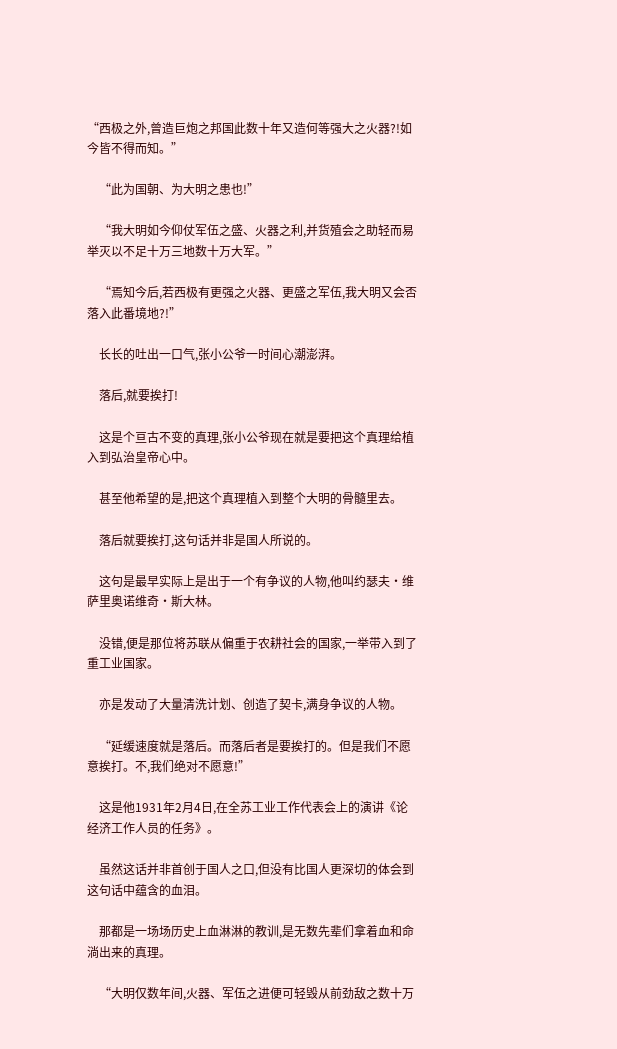“西极之外,曾造巨炮之邦国此数十年又造何等强大之火器?!如今皆不得而知。”

    “此为国朝、为大明之患也!”

    “我大明如今仰仗军伍之盛、火器之利,并货殖会之助轻而易举灭以不足十万三地数十万大军。”

    “焉知今后,若西极有更强之火器、更盛之军伍,我大明又会否落入此番境地?!”

    长长的吐出一口气,张小公爷一时间心潮澎湃。

    落后,就要挨打!

    这是个亘古不变的真理,张小公爷现在就是要把这个真理给植入到弘治皇帝心中。

    甚至他希望的是,把这个真理植入到整个大明的骨髓里去。

    落后就要挨打,这句话并非是国人所说的。

    这句是最早实际上是出于一个有争议的人物,他叫约瑟夫·维萨里奥诺维奇·斯大林。

    没错,便是那位将苏联从偏重于农耕社会的国家,一举带入到了重工业国家。

    亦是发动了大量清洗计划、创造了契卡,满身争议的人物。

    “延缓速度就是落后。而落后者是要挨打的。但是我们不愿意挨打。不,我们绝对不愿意!”

    这是他1931年2月4日,在全苏工业工作代表会上的演讲《论经济工作人员的任务》。

    虽然这话并非首创于国人之口,但没有比国人更深切的体会到这句话中蕴含的血泪。

    那都是一场场历史上血淋淋的教训,是无数先辈们拿着血和命淌出来的真理。

    “大明仅数年间,火器、军伍之进便可轻毁从前劲敌之数十万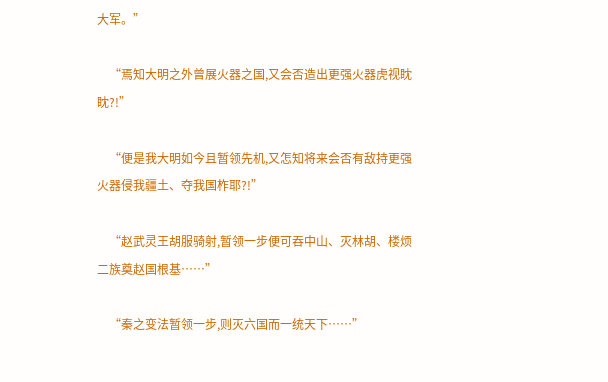大军。”

    “焉知大明之外曾展火器之国,又会否造出更强火器虎视眈眈?!”

    “便是我大明如今且暂领先机,又怎知将来会否有敌持更强火器侵我疆土、夺我国柞耶?!”

    “赵武灵王胡服骑射,暂领一步便可吞中山、灭林胡、楼烦二族奠赵国根基……”

    “秦之变法暂领一步,则灭六国而一统天下……”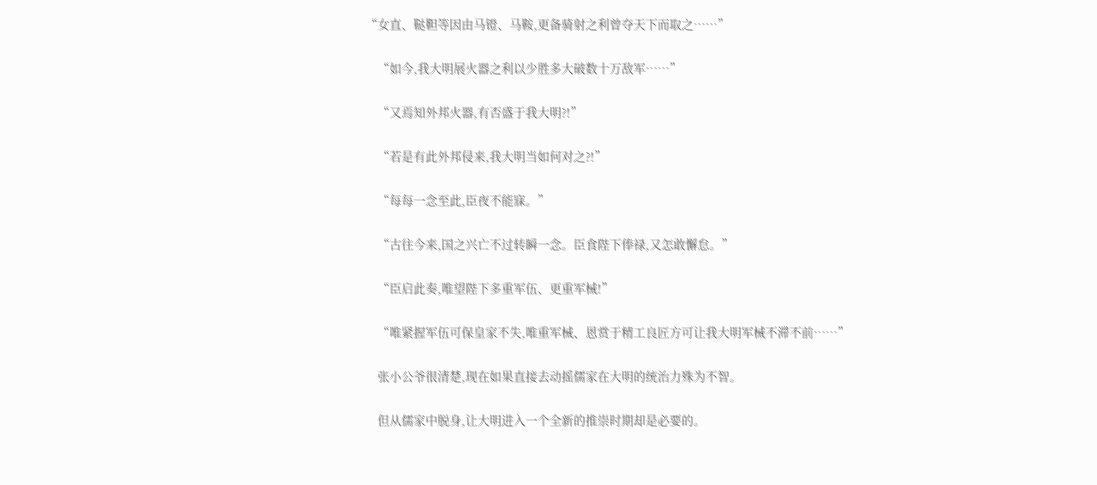“女直、鞑靼等因由马镫、马鞍,更备骑射之利曾夺天下而取之……”

    “如今,我大明展火器之利以少胜多大破数十万敌军……”

    “又焉知外邦火器,有否盛于我大明?!”

    “若是有此外邦侵来,我大明当如何对之?!”

    “每每一念至此,臣夜不能寐。”

    “古往今来,国之兴亡不过转瞬一念。臣食陛下俸禄,又怎敢懈怠。”

    “臣启此奏,唯望陛下多重军伍、更重军械!”

    “唯紧握军伍可保皇家不失,唯重军械、恩赏于精工良匠方可让我大明军械不滞不前……”

    张小公爷很清楚,现在如果直接去动摇儒家在大明的统治力殊为不智。

    但从儒家中脱身,让大明进入一个全新的推崇时期却是必要的。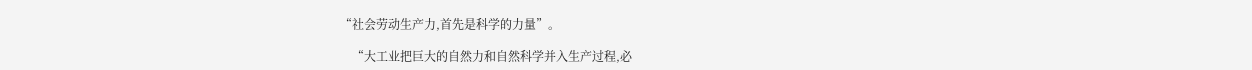“社会劳动生产力,首先是科学的力量”。

    “大工业把巨大的自然力和自然科学并入生产过程,必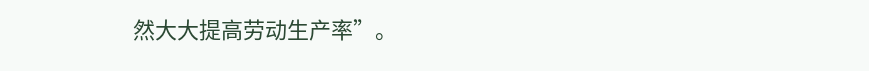然大大提高劳动生产率”。